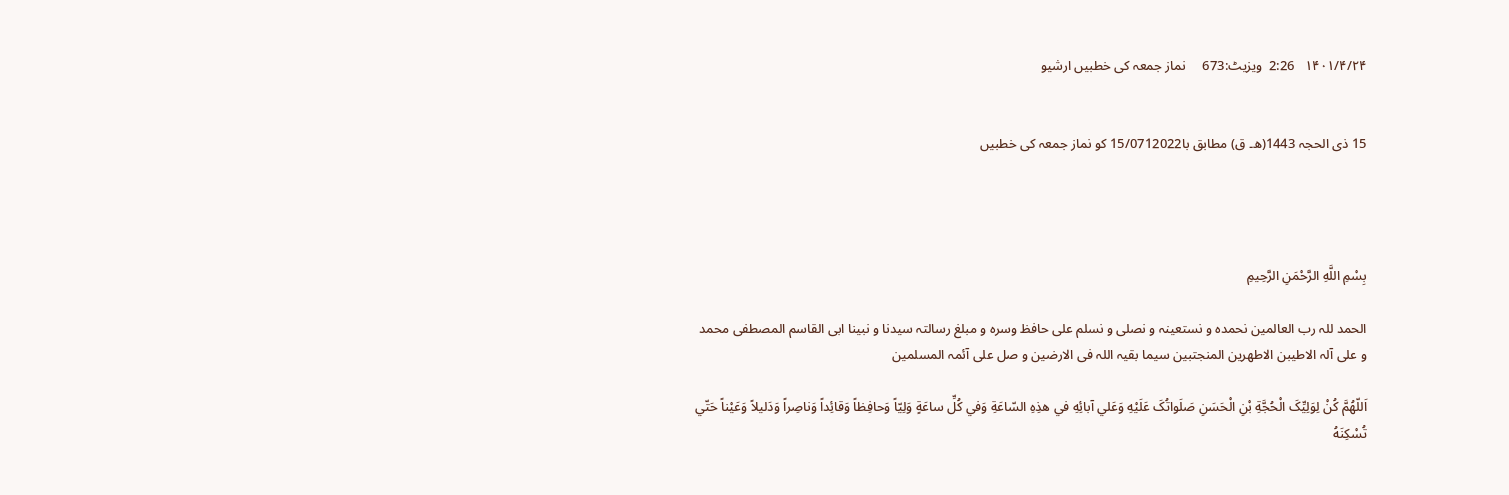۱۴۰۱/۴/۲۴   2:26  ویزیٹ:673     نماز جمعہ کی خطبیں ارشیو


15 ذی الحجہ 1443(ھ۔ ق) مطابق با15/0712022 کو نماز جمعہ کی خطبیں




بِسْمِ اللَّهِ الرَّحْمَنِ الرَّحِيمِ

الحمد للہ رب العالمین نحمدہ و نستعینہ و نصلی و نسلم علی حافظ وسرہ و مبلغ رسالتہ سیدنا و نبینا ابی القاسم المصطفی محمد و علی آلہ الاطیبن الاطھرین المنجتبین سیما بقیہ اللہ فی الارضین و صل علی آئمہ المسلمین

اَللّهُمَّ کُنْ لِوَلِيِّکَ الْحُجَّةِ بْنِ الْحَسَنِ صَلَواتُکَ عَلَيْهِ وَعَلي آبائِهِ في هذِهِ السّاعَةِ وَفي کُلِّ ساعَةٍ وَلِيّاً وَحافِظاً وَقائِداً وَناصِراً وَدَليلاً وَعَيْناً حَتّي تُسْکِنَهُ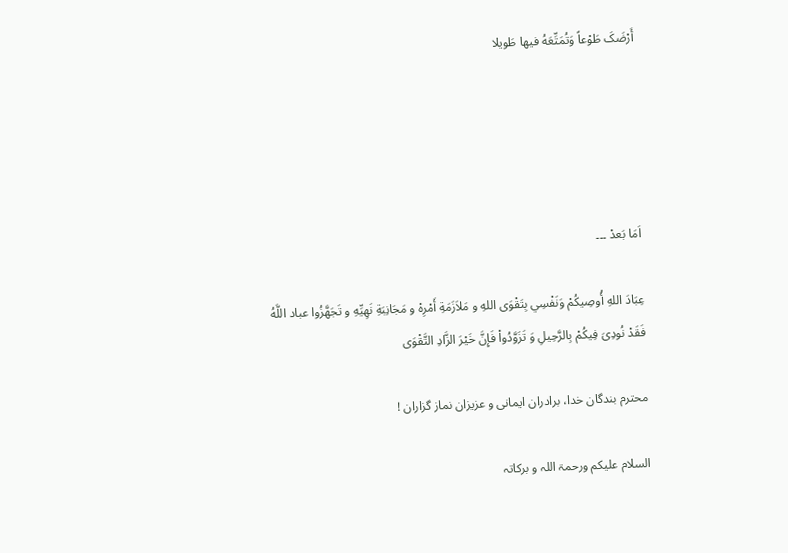أَرْضَکَ طَوْعاً وَتُمَتِّعَهُ فيها طَويلا





اَمَا بَعدْ ۔۔۔

عِبَادَ اللهِ أُوصِيکُمْ وَنَفْسِي بِتَقْوَى اللهِ و مَلاَزَمَةِ أَمْرِهْ و مَجَانِبَةِ نَهِیِّهِ و تَجَهَّزُوا عباد اللَّهُ فَقَدْ نُودِیَ فِیکُمْ بِالرَّحِیلِ وَ تَزَوَّدُواْ فَإِنَّ خَیْرَ الزَّادِ التَّقْوَی

محترم بندگان خدا، برادران ایمانی و عزیزان نماز گزاران !

السلام علیکم ورحمۃ اللہ و برکاتہ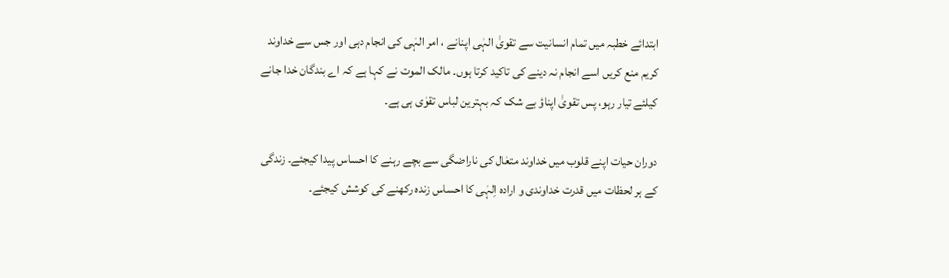ابتدائے خطبہ میں تمام انسانیت سے تقویٰ الہٰی اپنانے ، امر الہٰی کی انجام دہی اور جس سے خداوند کریم منع کریں اسے انجام نہ دینے کی تاکید کرتا ہوں۔ مالک الموت نے کہا ہے کہ اے بندگان خدا جانے کیلئے تیار رہو، پس تقویٰ اپناؤ بے شک کہ بہترین لباس تقوٰی ہی ہے۔

دوران حیات اپنے قلوب میں خداوند متعٰال کی ناراضگی سے بچے رہنے کا احساس پیدا کیجئے۔ زندگی کے ہر لحظات میں قدرت خداوندی و ارادہ اِلہٰی کا احساس زندہ رکھنے کی کوشش کیجئے۔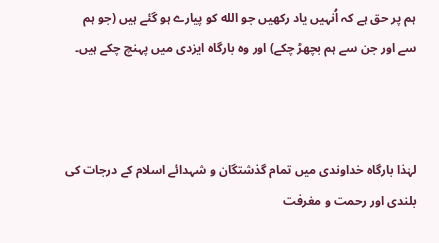ہم پر حق ہے کہ اُنہیں یاد رکھیں جو الله کو پیارے ہو گئے ہیں (جو ہم سے اور جن سے ہم بچھڑ چکے) اور وہ بارگاہ ایزدی میں پہنچ چکے ہیں۔



لہٰذا بارگاہ خداوندی میں تمام گذشتگان و شہدائے اسلام کے درجات کی بلندی اور رحمت و مغرفت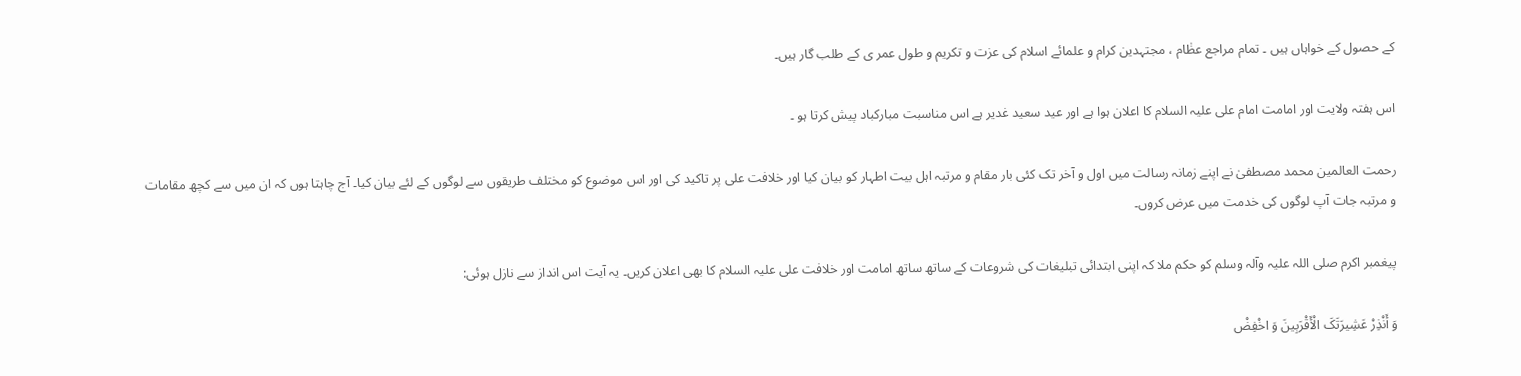کے حصول کے خواہاں ہیں ۔ تمام مراجع عظٰام ، مجتہدین کرام و علمائے اسلام کی عزت و تکریم و طول عمر ی کے طلب گار ہیں۔

اس ہفتہ ولایت اور امامت امام علی علیہ السلام کا اعلان ہوا ہے اور عید سعید غدیر ہے اس مناسبت مبارکباد پیش کرتا ہو ۔

رحمت العالمین محمد مصطفیٰ نے اپنے زمانہ رسالت میں اول و آخر تک کئی بار مقام و مرتبہ اہل بیت اطہار کو بیان کیا اور خلافت علی پر تاکید کی اور اس موضوع کو مختلف طریقوں سے لوگوں کے لئے بیان کیا۔ آج چاہتا ہوں کہ ان میں سے کچھ مقامات و مرتبہ جات آپ لوگوں کی خدمت میں عرض کروں۔

پیغمبر اکرم صلی اللہ علیہ وآلہ وسلم کو حکم ملا کہ اپنی ابتدائی تبلیغات کی شروعات کے ساتھ ساتھ امامت اور خلافت علی علیہ السلام کا بھی اعلان کریں۔ یہ آیت اس انداز سے نازل ہوئی:

وَ أَنْذِرْ عَشِيرَتَکَ الْأَقْرَبِينَ وَ اخْفِضْ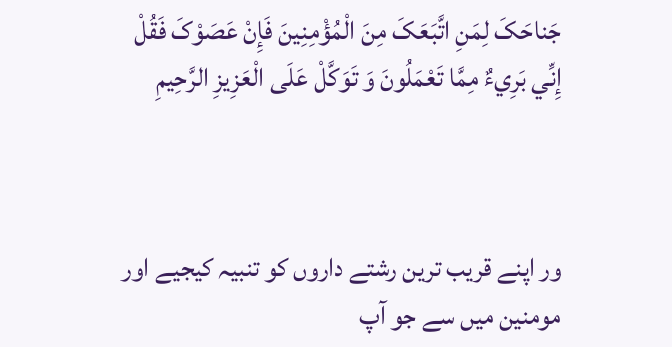جَناحَکَ لِمَنِ اتَّبَعَکَ مِنَ الْمُؤْمِنِينَ فَإِنْ عَصَوْکَ فَقُلْ إِنِّي بَرِي‌ءٌ مِمَّا تَعْمَلُونَ وَ تَوَکَّلْ عَلَى الْعَزِيزِ الرَّحِيمِ



ور اپنے قریب ترین رشتے داروں کو تنبیہ کیجیے اور مومنین میں سے جو آپ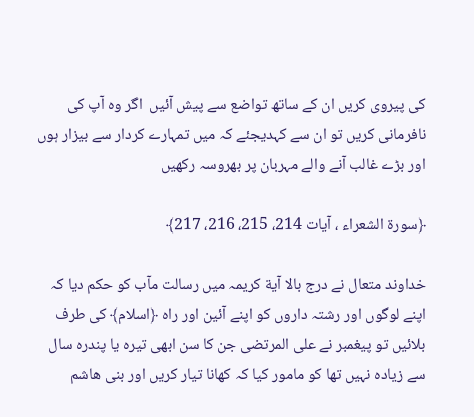کی پیروی کریں ان کے ساتھ تواضع سے پیش آئیں  اگر وہ آپ کی نافرمانی کریں تو ان سے کہدیجئے کہ میں تمہارے کردار سے بیزار ہوں اور بڑے غالب آنے والے مہربان پر بھروسہ رکھیں

﴿سورة الشعراء ، آیات 214، 215، 216، 217﴾

خداوند متعال نے درج بالا آیة کریمہ میں رسالت مآب کو حکم دیا کہ اپنے لوگوں اور رشتہ داروں کو اپنے آئین اور راہ ﴿اسلام﴾ کی طرف بلائیں تو پیغمبر نے علی المرتضی جن کا سن ابھی تیرہ یا پندرہ سال سے زیادہ نہیں تھا کو مامور کیا کہ کھانا تیار کریں اور بنی ھاشم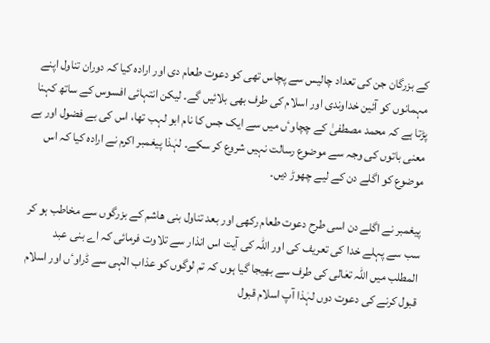کے بزرگان جن کی تعداد چالیس سے پچاس تھی کو دعوت طعام دی اور ارادہ کیا کہ دوران تناول اپنے مہمانوں کو آئین خداوندی اور اسلام کی طرف بھی بلائیں گے۔ لیکن انتہائی افسوس کے ساتھ کہنا پڑتا ہے کہ محمد مصطفیٰ کے چچاوٴں میں سے ایک جس کا نام ابو لہب تھا، اس کی بے فضول اور بے معنی باتوں کی وجہ سے موضوع رسالت نہیں شروع کر سکے۔ لہٰذا پیغمبر اکرم نے ارادہ کیا کہ اس موضوع کو اگلے دن کے لیے چھوڑ دیں۔

پیغمبر نے اگلے دن اسی طرح دعوت طعام رکھی اور بعد تناول بنی ھاشم کے بزرگوں سے مخاطب ہو کر سب سے پہلے خدا کی تعریف کی اور اللہ کی آیت اس انذار سے تلاوت فرمائی کہ اے بنی عبد المطلب میں اللہ تعٰالی کی طرف سے بھیجا گیا ہوں کہ تم لوگوں کو عذاب الٰہی سے ڈراوٴں اور اسلام قبول کرنے کی دعوت دوں لہٰذا آپ اسلام قبول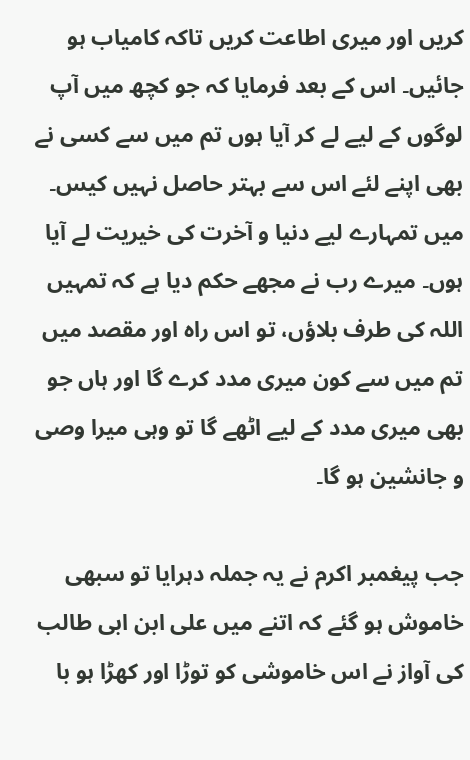کریں اور میری اطاعت کریں تاکہ کامیاب ہو جائیں۔ اس کے بعد فرمایا کہ جو کچھ میں آپ لوگوں کے لیے لے کر آیا ہوں تم میں سے کسی نے بھی اپنے لئے اس سے بہتر حاصل نہیں کیس۔ میں تمہارے لیے دنیا و آخرت کی خیریت لے آیا ہوں۔ میرے رب نے مجھے حکم دیا ہے کہ تمہیں اللہ کی طرف بلاؤں، تو اس راہ اور مقصد میں تم میں سے کون میری مدد کرے گا اور ہاں جو بھی میری مدد کے لیے اٹھے گا تو وہی میرا وصی و جانشین ہو گا۔

جب پیغمبر اکرم نے یہ جملہ دہرایا تو سبھی خاموش ہو گئے کہ اتنے میں علی ابن ابی طالب کی آواز نے اس خاموشی کو توڑا اور کھڑا ہو با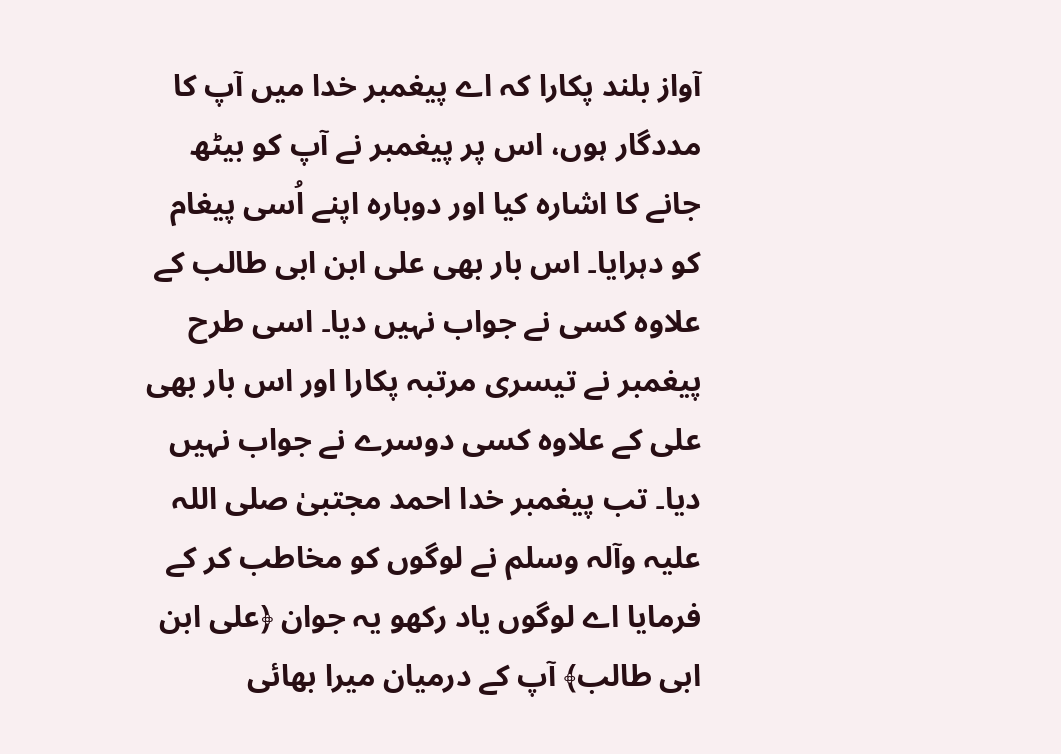آواز بلند پکارا کہ اے پیغمبر خدا میں آپ کا مددگار ہوں، اس پر پیغمبر نے آپ کو بیٹھ جانے کا اشارہ کیا اور دوبارہ اپنے اُسی پیغام کو دہرایا۔ اس بار بھی علی ابن ابی طالب کے علاوہ کسی نے جواب نہیں دیا۔ اسی طرح پیغمبر نے تیسری مرتبہ پکارا اور اس بار بھی علی کے علاوہ کسی دوسرے نے جواب نہیں دیا۔ تب پیغمبر خدا احمد مجتبیٰ صلی اللہ علیہ وآلہ وسلم نے لوگوں کو مخاطب کر کے فرمایا اے لوگوں یاد رکھو یہ جوان ﴿علی ابن ابی طالب﴾ آپ کے درمیان میرا بھائی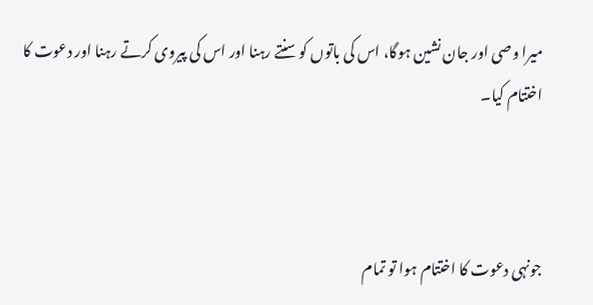میرا وصی اور جان نشین ہوگا، اس کی باتوں کو سنتے رہنا اور اس کی پیروی کرتے رہنا اور دعوت کا اختتام کیا۔



جونہی دعوت کا اختتام ہوا تو تمام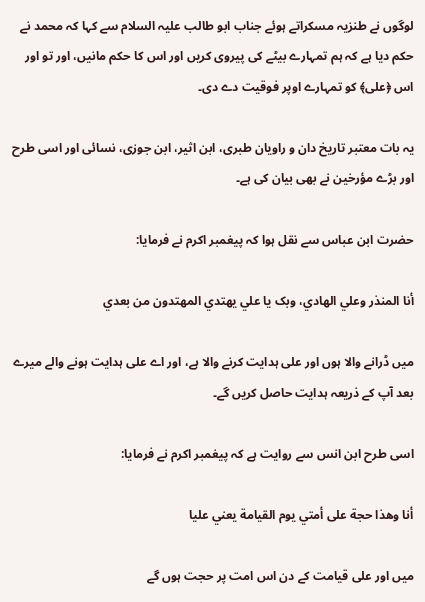لوگوں نے طنزیہ مسکراتے ہوئے جناب ابو طالب علیہ السلام سے کہا کہ محمد نے حکم دیا ہے کہ ہم تمہارے بیٹے کی پیروی کریں اور اس کا حکم مانیں، اور تو اور اس ﴿علی﴾ کو تمہارے اوپر فوقیت دے دی۔

یہ بات معتبر تاریخ دان و راویان طبری، ابن اثیر، ابن جوزی، نسائی اور اسی طرح اور بڑے مؤرخین نے بھی بیان کی ہے۔

حضرت ابن عباس سے نقل ہوا کہ پیغمبر اکرم نے فرمایا:

أنا المنذر وعلي الهادي، وبک يا علي يهتدي المهتدون من بعدي

میں ڈرانے والا ہوں اور علی ہدایت کرنے والا ہے، اور اے علی ہدایت ہونے والے میرے بعد آپ کے ذریعہ ہدایت حاصل کریں گے۔

اسی طرح ابن انس سے روایت ہے کہ پیغمبر اکرم نے فرمایا:

أنا وهذا حجة على أمتي يوم القيامة يعني عليا

میں اور علی قیامت کے دن اس امت پر حجت ہوں گے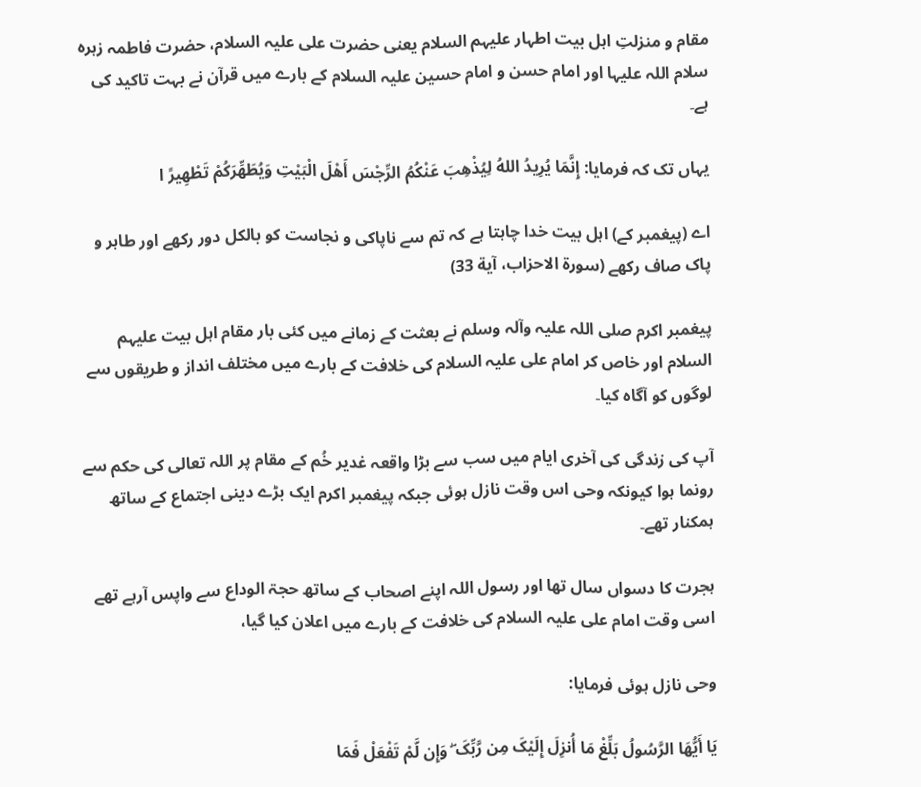مقام و منزلتِ اہل بیت اطہار علیہم السلام یعنی حضرت علی علیہ السلام، حضرت فاطمہ زہرہ سلام اللہ علیہا اور امام حسن و امام حسین علیہ السلام کے بارے میں قرآن نے بہت تاکید کی ہے۔

یہاں تک کہ فرمایا: إِنَّمَا يُرِيدُ اللهُ لِيُذْهِبَ عَنْکُمُ الرِّجْسَ أَهْلَ الْبَيْتِ وَيُطَهِّرَکُمْ تَطْهِيرً ا

اے (پیغمبر کے) اہل بیت خدا چاہتا ہے کہ تم سے ناپاکی و نجاست کو بالکل دور رکھے اور طاہر و پاک صاف رکھے (سورة الاحزاب، آیة 33)

پیغمبر اکرم صلی اللہ علیہ وآلہ وسلم نے بعثت کے زمانے میں کئی بار مقام اہل بیت علیہم السلام اور خاص کر امام علی علیہ السلام کی خلافت کے بارے میں مختلف انداز و طریقوں سے لوگوں کو آگاہ کیا۔

آپ کی زندگی کی آخری ایام میں سب سے بڑا واقعہ غدیر خُم کے مقام پر اللہ تعالی کی حکم سے رونما ہوا کیونکہ وحی اس وقت نازل ہوئی جبکہ پیغمبر اکرم ایک بڑے دینی اجتماع کے ساتھ ہمکنار تھے۔

ہجرت کا دسواں سال تھا اور رسول اللہ اپنے اصحاب کے ساتھ حجۃ الوداع سے واپس آرہے تھے اسی وقت امام علی علیہ السلام کی خلافت کے بارے میں اعلان کیا گیا،

وحی نازل ہوئی فرمایا:

يَا أَيُّهَا الرَّسُولُ بَلِّغْ مَا أُنزِلَ إِلَيْکَ مِن رَّبِّکَ ۖ وَإِن لَّمْ تَفْعَلْ فَمَا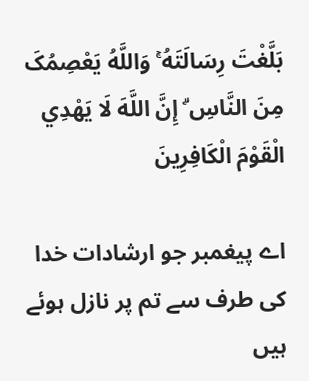بَلَّغْتَ رِسَالَتَهُ ۚ وَاللَّهُ يَعْصِمُکَ مِنَ النَّاسِ ۗ إِنَّ اللَّهَ لَا يَهْدِي الْقَوْمَ الْکَافِرِينَ

اے پیغمبر جو ارشادات خدا کی طرف سے تم پر نازل ہوئے ہیں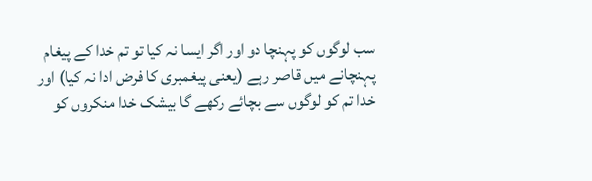سب لوگوں کو پہنچا دو اور اگر ایسا نہ کیا تو تم خدا کے پیغام پہنچانے میں قاصر رہے (یعنی پیغمبری کا فرض ادا نہ کیا) اور خدا تم کو لوگوں سے بچائے رکھے گا بیشک خدا منکروں کو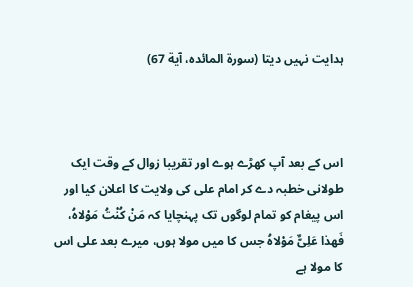ہدایت نہیں دیتا (سورة المائدہ، آیة 67)



اس کے بعد آپ کھڑے ہوے اور تقریبا زوال کے وقت ایک طولانی خطبہ دے کر امام علی کی ولایت کا اعلان کیا اور اس پیغام کو تمام لوگوں تک پہنچایا کہ مَنْ کُنْتُ مَوْلاهُ، فَهذا عَلِىٌّ مَوْلاهُ جس کا میں مولا ہوں، میرے بعد علی اس کا مولا ہے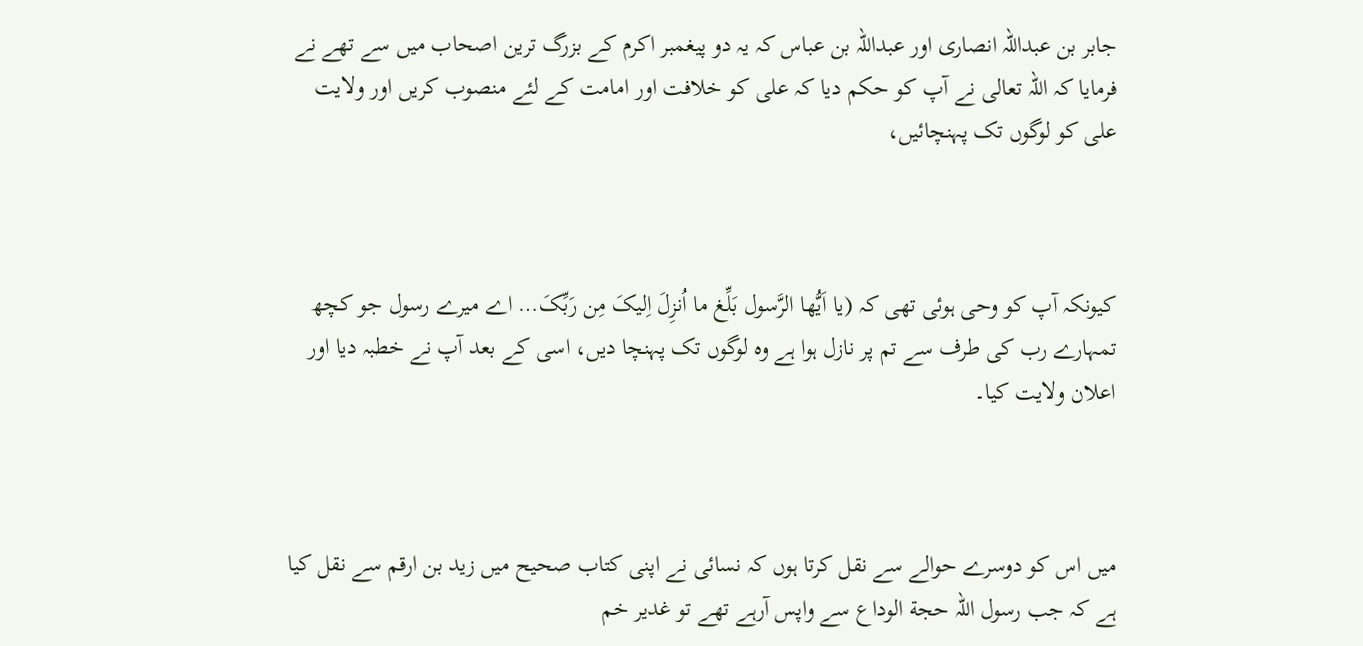جابر بن عبداللہ انصاری اور عبداللہ بن عباس کہ یہ دو پیغمبر اکرم کے بزرگ ترین اصحاب میں سے تھے نے فرمایا کہ اللہ تعالی نے آپ کو حکم دیا کہ علی کو خلافت اور امامت کے لئے منصوب کریں اور ولایت علی کو لوگوں تک پہنچائیں،



کیونکہ آپ کو وحی ہوئی تھی کہ (یا اَیُّها الرَّسول بَلِّغ ما اُنزِلَ اِلیکَ مِن رَبِّکَ… اے میرے رسول جو کچھ تمہارے رب کی طرف سے تم پر نازل ہوا ہے وہ لوگوں تک پہنچا دیں، اسی کے بعد آپ نے خطبہ دیا اور اعلان ولایت کیا۔



میں اس کو دوسرے حوالے سے نقل کرتا ہوں کہ نسائی نے اپنی کتاب صحیح میں زید بن ارقم سے نقل کیا ہے کہ جب رسول اللہ حجة الوداع سے واپس آرہے تھے تو غدیر خم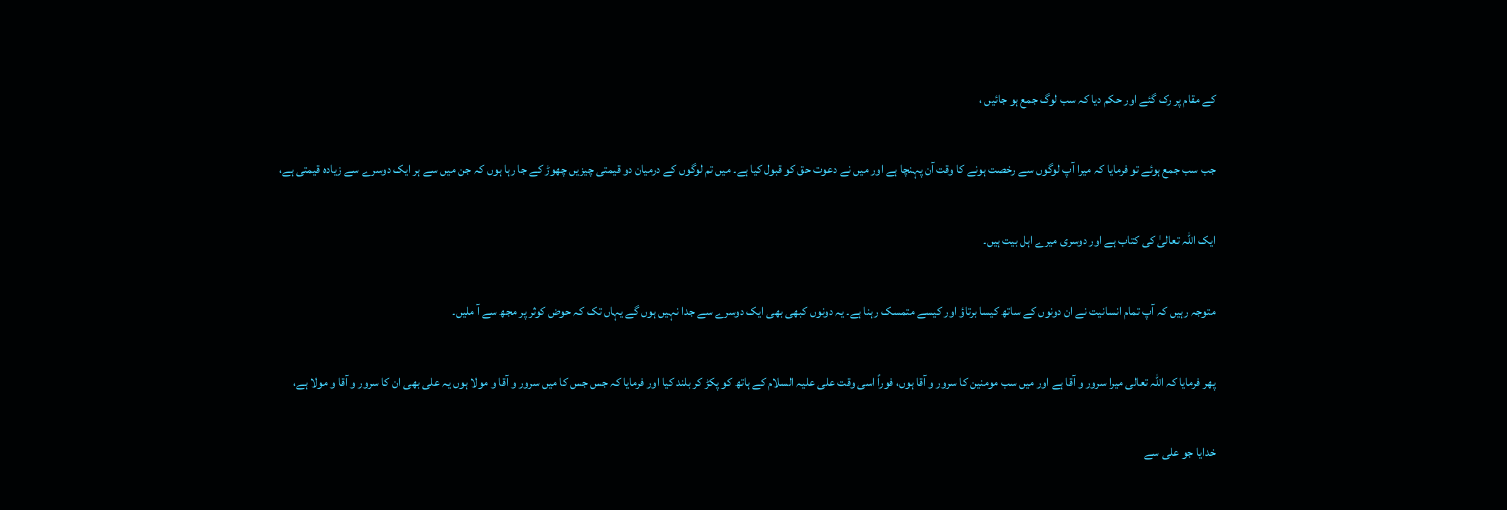کے مقام پر رک گئے اور حکم دیا کہ سب لوگ جمع ہو جائیں ،

جب سب جمع ہوئے تو فرمایا کہ میرا آپ لوگوں سے رخصت ہونے کا وقت آن پہنچا ہے اور میں نے دعوت حق کو قبول کیا ہے۔ میں تم لوگوں کے درمیان دو قیمتی چیزیں چھوڑ کے جا رہا ہوں کہ جن میں سے ہر ایک دوسرے سے زیادہ قیمتی ہے،

ایک اللہ تعالیٰ کی کتاب ہے اور دوسری میرے اہل بیت ہیں۔

متوجہ رہیں کہ آپ تمام انسانیت نے ان دونوں کے ساتھ کیسا برتاؤ اور کیسے متمسک رہنا ہے۔ یہ دونوں کبھی بھی ایک دوسرے سے جدا نہیں ہوں گے یہاں تک کہ حوض کوثر پر مجھ سے آ ملیں۔

پھر فرمایا کہ اللہ تعالی میرا سرور و آقا ہے اور میں سب مومنین کا سرور و آقا ہوں، فوراً اسی وقت علی علیہ السلام کے ہاتھ کو پکڑ کر بلند کیا اور فرمایا کہ جس جس کا میں سرور و آقا و مولا ہوں یہ علی بھی ان کا سرور و آقا و مولا ہے،

خدایا جو علی سے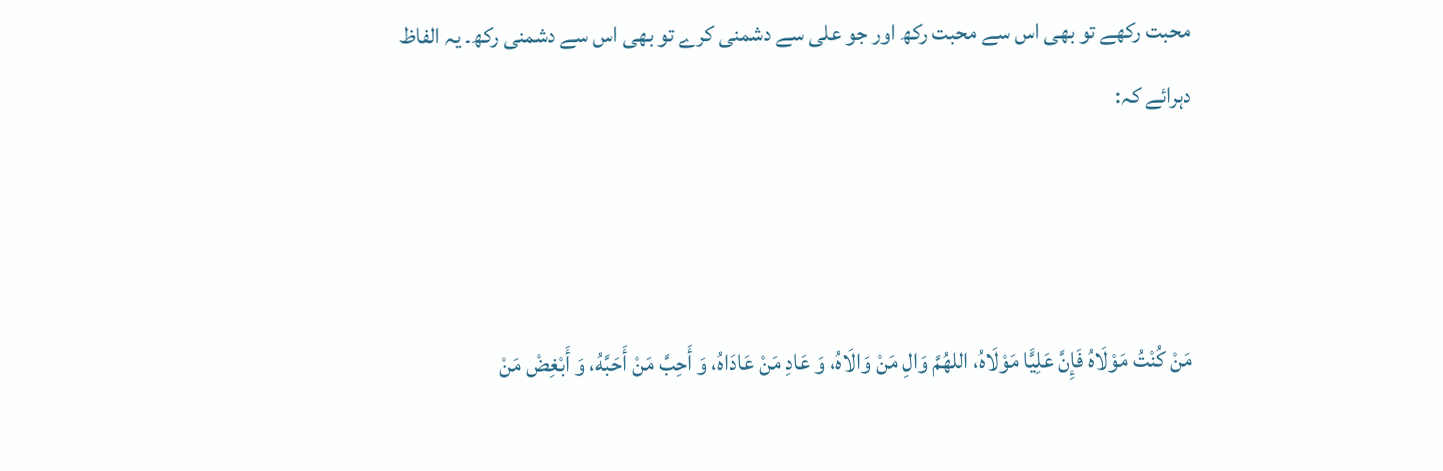محبت رکھے تو بھی اس سے محبت رکھ اور جو علی سے دشمنی کرے تو بھی اس سے دشمنی رکھ۔ یہ الفاظ دہرائے کہ:



مَنْ کُنْتُ مَوْلَاهُ فَإِنَّ عَلِيًّا مَوْلَاهُ، اللهُمَّ وَالِ مَنْ وَالَاهُ، وَ عَادِ مَنْ عَادَاهُ، وَ أَحِبَّ مَنْ أَحَبَّهُ، وَ أَبْغِضْ مَنْ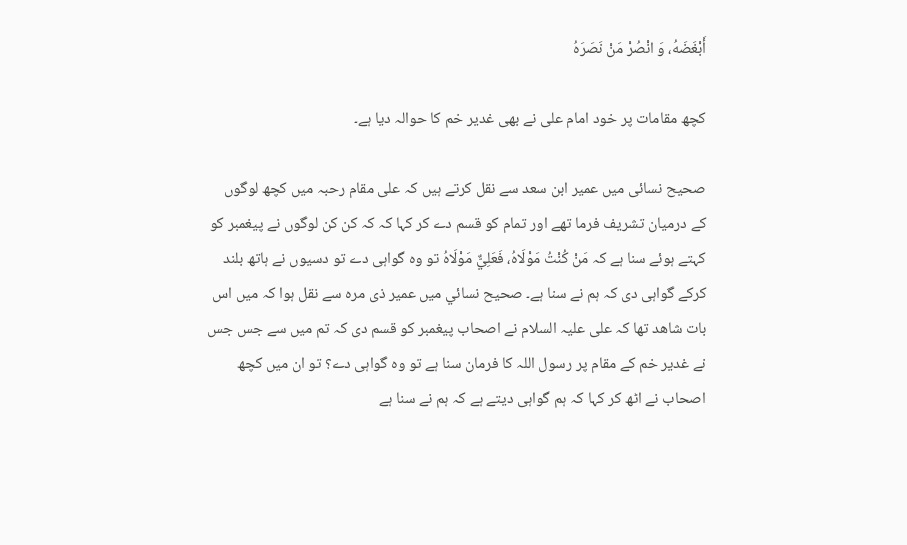أَبْغَضَهُ، وَ انْصُرْ مَنْ نَصَرَهُ

کچھ مقامات پر خود امام علی نے بھی غدیر خم کا حوالہ دیا ہے۔

صحیح نسائی میں عمیر ابن سعد سے نقل کرتے ہیں کہ علی مقام رحبہ میں کچھ لوگوں کے درمیان تشریف فرما تھے اور تمام کو قسم دے کر کہا کہ کہ کن کن لوگوں نے پیغمبر کو کہتے ہوئے سنا ہے کہ مَنْ کُنْتُ مَوْلَاهُ، فَعَلِيٌّ مَوْلَاهُ تو وہ گواہی دے تو دسیوں نے ہاتھ بلند کرکے گواہی دی کہ ہم نے سنا ہے۔ صحیح نسائي میں عمیر ذی مرہ سے نقل ہوا کہ میں اس بات شاھد تھا کہ علی علیہ السلام نے اصحاب پیغمبر کو قسم دی کہ تم میں سے جس جس نے غدیر خم کے مقام پر رسول اللہ کا فرمان سنا ہے تو وہ گواہی دے؟ تو ان میں کچھ اصحاب نے اٹھ کر کہا کہ ہم گواہی دیتے ہے کہ ہم نے سنا ہے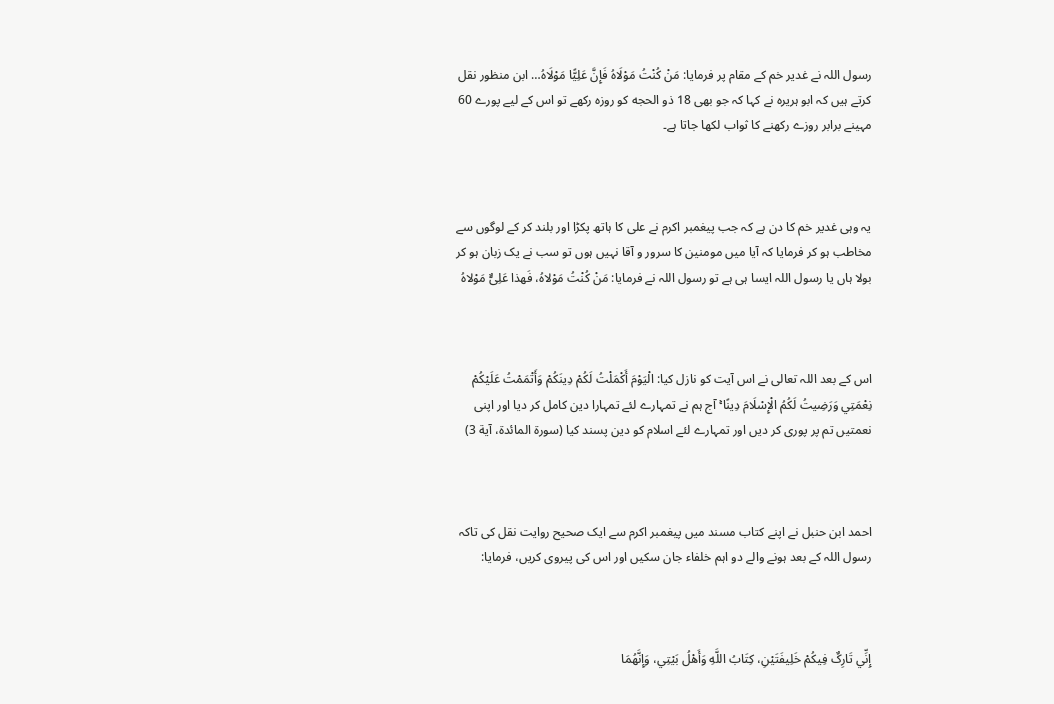رسول اللہ نے غدیر خم کے مقام پر فرمایا: مَنْ کُنْتُ مَوْلَاهُ فَإِنَّ عَلِيًّا مَوْلَاهُ… ابن منظور نقل کرتے ہیں کہ ابو ہریرہ نے کہا کہ جو بھی 18 ذو الحجه کو روزہ رکھے تو اس کے لیے پورے 60 مہینے برابر روزے رکھنے کا ثواب لکھا جاتا ہے۔



یہ وہی غدیر خم کا دن ہے کہ جب پیغمبر اکرم نے علی کا ہاتھ پکڑا اور بلند کر کے لوگوں سے مخاطب ہو کر فرمایا کہ آیا میں مومنین کا سرور و آقا نہیں ہوں تو سب نے یک زبان ہو کر بولا ہاں یا رسول اللہ ایسا ہی ہے تو رسول اللہ نے فرمایا: مَنْ کُنْتُ مَوْلاهُ، فَهذا عَلِىٌّ مَوْلاهُ



اس کے بعد اللہ تعالی نے اس آیت کو نازل کیا: الْيَوْمَ أَکْمَلْتُ لَکُمْ دِينَکُمْ وَأَتْمَمْتُ عَلَيْکُمْ نِعْمَتِي وَرَضِيتُ لَکُمُ الْإِسْلَامَ دِينًا ۚ آج ہم نے تمہارے لئے تمہارا دین کامل کر دیا اور اپنی نعمتیں تم پر پوری کر دیں اور تمہارے لئے اسلام کو دین پسند کیا (سورة المائدة، آیة 3)



احمد ابن حنبل نے اپنے کتاب مسند میں پیغمبر اکرم سے ایک صحیح روایت نقل کی تاکہ رسول اللہ کے بعد ہونے والے دو اہم خلفاء جان سکیں اور اس کی پیروی کریں، فرمایا:



إِنِّي تَارِکٌ فِيکُمْ خَلِيفَتَيْنِ، کِتَابُ اللَّهِ وَأَهْلُ بَيْتِي، وَإِنَّهُمَا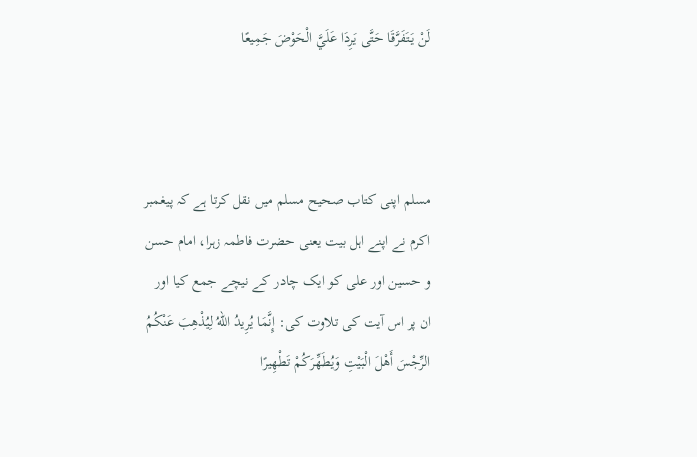لَنْ يَتَفَرَّقَا حَتَّى يَرِدَا عَلَيَّ الْحَوْضَ جَمِيعًا



مسلم اپنی کتاب صحیح مسلم میں نقل کرتا ہے کہ پیغمبر اکرم نے اپنے اہل بیت یعنی حضرت فاطمہ زہرا، امام حسن و حسین اور علی کو ایک چادر کے نیچے جمع کیا اور ان پر اس آیت کی تلاوت کی: إِنَّمَا يُرِيدُ اللهُ لِيُذْهِبَ عَنْکُمُ الرِّجْسَ أَهْلَ الْبَيْتِ وَيُطَهِّرَکُمْ تَطْهِيرًا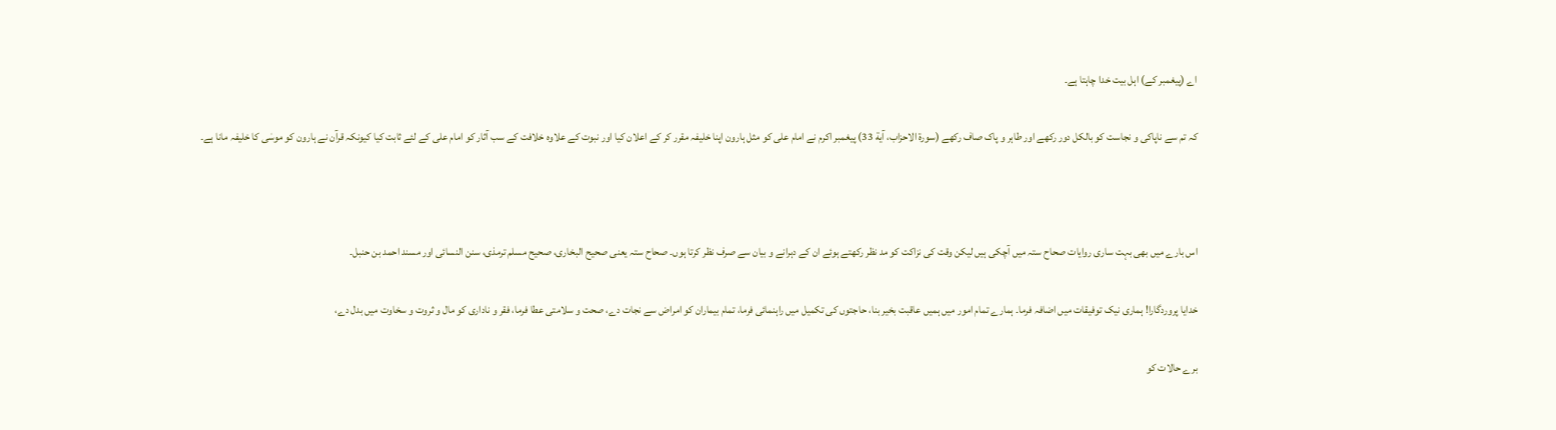اے (پیغمبر کے) اہل بیت خدا چاہتا ہے۔

کہ تم سے ناپاکی و نجاست کو بالکل دور رکھے اور طاہر و پاک صاف رکھے (سورة الاحزاب، آیة 33) پیغمبر اکرم نے امام علی کو مثل ہارون اپنا خلیفہ مقرر کر کے اعلان کیا اور نبوت کے علاوہ خلافت کے سب آثار کو امام علی کے لئے ثابت کیا کیونکہ قرآن نے ہارون کو موسٰی کا خلیفہ مانا ہے۔



اس بارے میں بھی بہت ساری روایات صحاح ستہ میں آچکی ہیں لیکن وقت کی نزاکت کو مد نظر رکھتے ہوئے ان کے دہرانے و بیان سے صرف نظر کرتا ہوں۔ صحاح ستہ یعنی صحیح البخاری، صحیح مسلم ترمذی، سنن النسائی اور مسند احمد بن حنبل۔

خدایا پروردگارا! ہماری نیک توفیقات میں اضافہ فرما۔ ہمارے تمام امور میں ہمیں عاقبت بخیر بنا، حاجتوں کی تکمیل میں راہنمائی فرما، تمام بیماران کو امراض سے نجات دے، صحت و سلامتی عطا فرما، فقر و ناداری کو مال و ثروت و سخاوت میں بدل دے،

برے حالات کو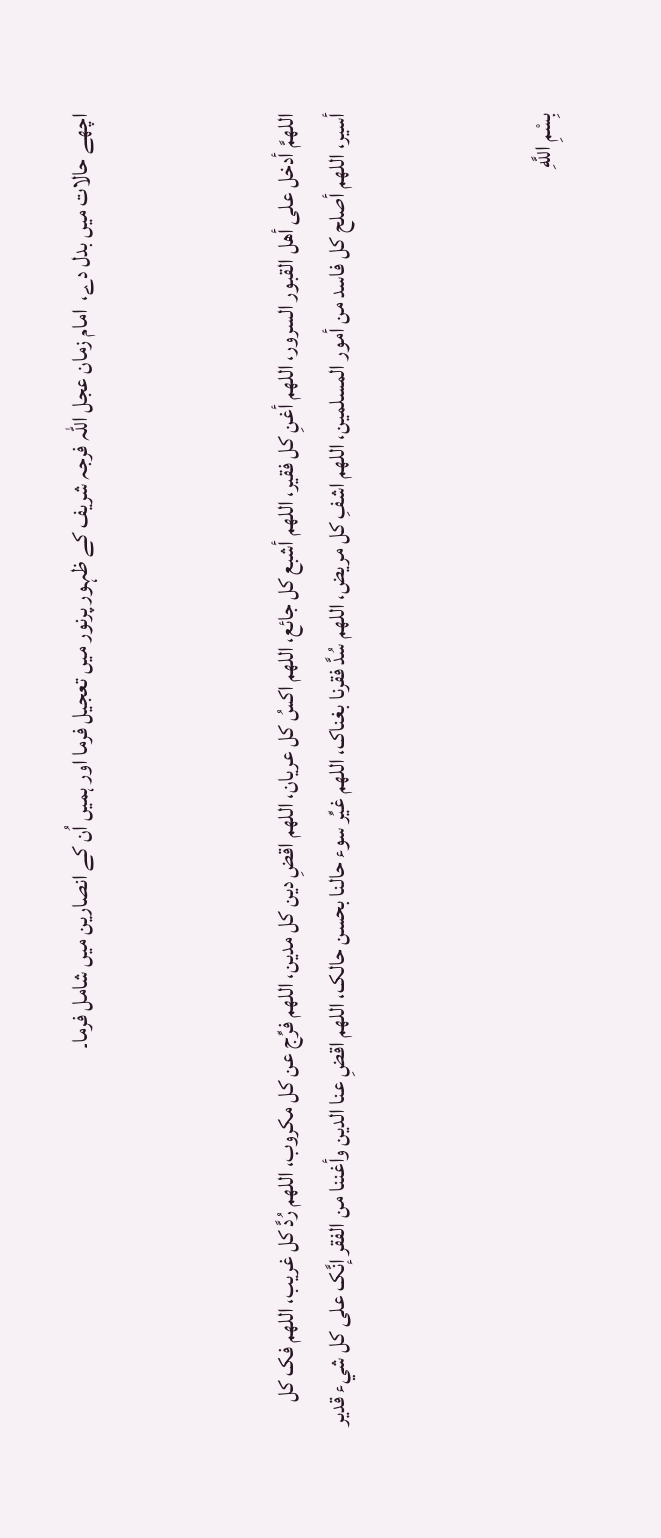اچھے حالات میں بدل دے،  امام زمان عجل اللہ فرجہ شریف کے ظہور پرنور میں تعجیل فرما اور ہمیں اُن کے انصارین میں شامل فرما۔



اللهمَّ أدخل على أهل القبور السرور، اللهم أغنِ کل فقير، اللهم أشبع کل جائع، اللهم اکسُ کل عريان، اللهم اقضِ دين کل مدين، اللهم فرِّج عن کل مکروب، اللهم رُدَّ کل غريب، اللهم فک کل أسير، اللهم أصلح کل فاسد من أمور المسلمين، اللهم اشفِ کل مريض، اللهم سُدَّ فقرنا بغناک، اللهم غيِّر سوء حالنا بحسن حالک، اللهم اقضِ عنا الدين وأغننا من الفقر إنَّک على کل شيء قدير



بِسْمِ اللَّهِ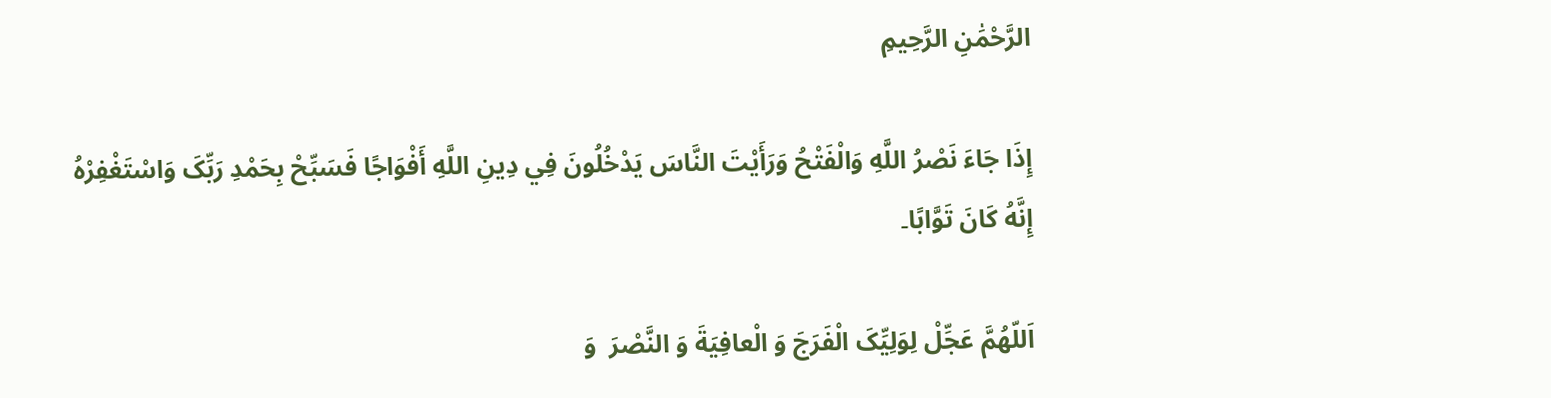الرَّحْمَٰنِ الرَّحِيمِ

إِذَا جَاءَ نَصْرُ اللَّهِ وَالْفَتْحُ وَرَأَيْتَ النَّاسَ يَدْخُلُونَ فِي دِينِ اللَّهِ أَفْوَاجًا فَسَبِّحْ بِحَمْدِ رَبِّکَ وَاسْتَغْفِرْهُ إِنَّهُ کَانَ تَوَّابًا۔

اَللّهُمَّ عَجِّلْ لِوَلِیِّکَ الْفَرَجَ وَ الْعافِیَةَ وَ النَّصْرَ  وَ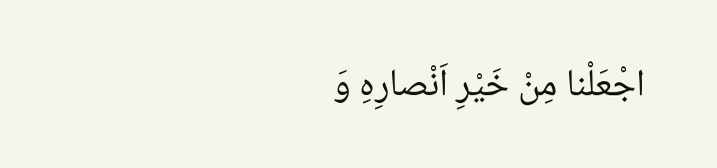اجْعَلْنا مِنْ خَیْرِ اَنْصارِهِ وَ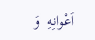اَعْوانِهِ  وَ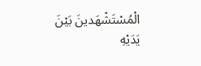الْمُسْتَشْهَدینَ بَیْنَ یَدَیْهِ